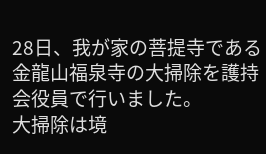28日、我が家の菩提寺である金龍山福泉寺の大掃除を護持会役員で行いました。
大掃除は境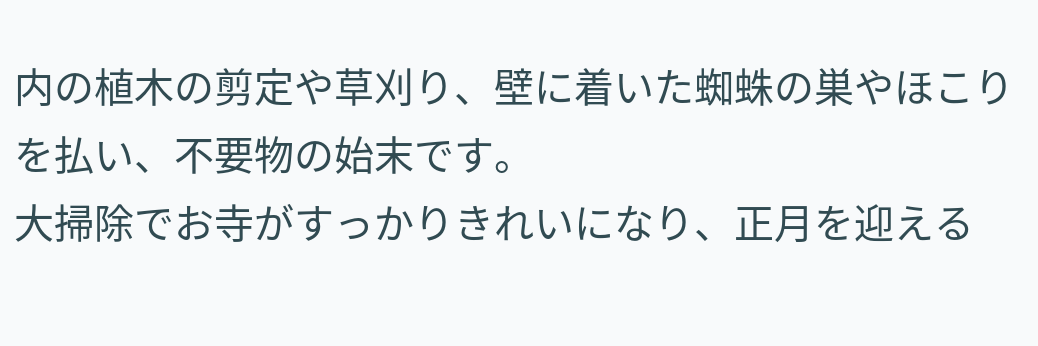内の植木の剪定や草刈り、壁に着いた蜘蛛の巣やほこりを払い、不要物の始末です。
大掃除でお寺がすっかりきれいになり、正月を迎える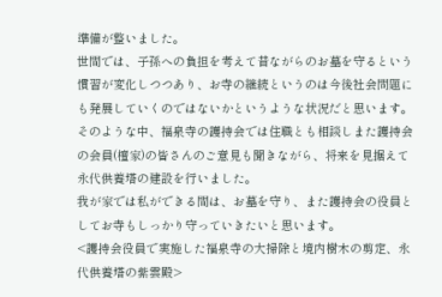準備が整いました。
世間では、子孫への負担を考えて昔ながらのお墓を守るという慣習が変化しつつあり、お寺の継続というのは今後社会問題にも発展していくのではないかというような状況だと思います。
そのような中、福泉寺の護持会では住職とも相談しまた護持会の会員(檀家)の皆さんのご意見も聞きながら、将来を見据えて永代供養塔の建設を行いました。
我が家では私ができる間は、お墓を守り、また護持会の役員としてお寺もしっかり守っていきたいと思います。
<護持会役員で実施した福泉寺の大掃除と境内樹木の剪定、永代供養塔の紫雲殿>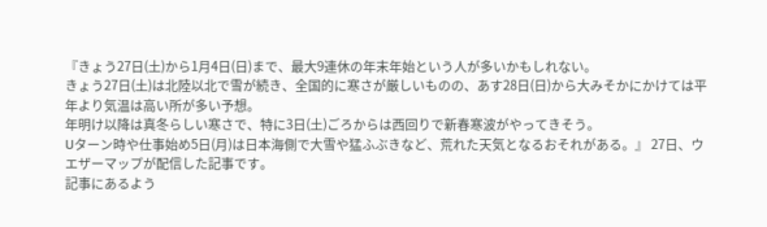『きょう27日(土)から1月4日(日)まで、最大9連休の年末年始という人が多いかもしれない。
きょう27日(土)は北陸以北で雪が続き、全国的に寒さが厳しいものの、あす28日(日)から大みそかにかけては平年より気温は高い所が多い予想。
年明け以降は真冬らしい寒さで、特に3日(土)ごろからは西回りで新春寒波がやってきそう。
Uターン時や仕事始め5日(月)は日本海側で大雪や猛ふぶきなど、荒れた天気となるおそれがある。』 27日、ウエザーマップが配信した記事です。
記事にあるよう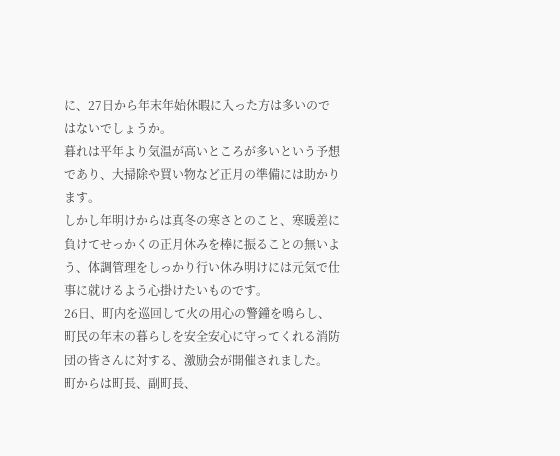に、27日から年末年始休暇に入った方は多いのではないでしょうか。
暮れは平年より気温が高いところが多いという予想であり、大掃除や買い物など正月の準備には助かります。
しかし年明けからは真冬の寒さとのこと、寒暖差に負けてせっかくの正月休みを棒に振ることの無いよう、体調管理をしっかり行い休み明けには元気で仕事に就けるよう心掛けたいものです。
26日、町内を巡回して火の用心の警鐘を鳴らし、町民の年末の暮らしを安全安心に守ってくれる消防団の皆さんに対する、激励会が開催されました。
町からは町長、副町長、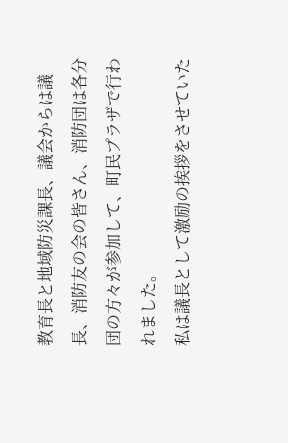教育長と地域防災課長、議会からは議長、消防友の会の皆さん、消防団は各分団の方々が参加して、町民プラザで行われました。
私は議長として激励の挨拶をさせていた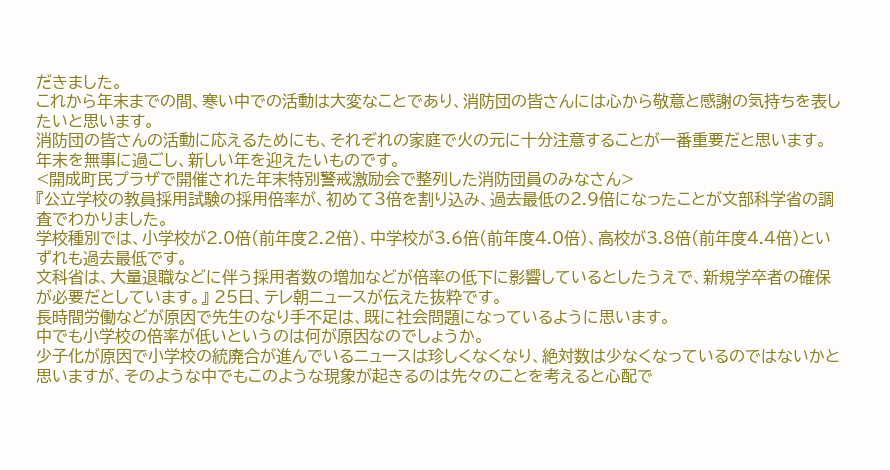だきました。
これから年末までの間、寒い中での活動は大変なことであり、消防団の皆さんには心から敬意と感謝の気持ちを表したいと思います。
消防団の皆さんの活動に応えるためにも、それぞれの家庭で火の元に十分注意することが一番重要だと思います。
年末を無事に過ごし、新しい年を迎えたいものです。
<開成町民プラザで開催された年末特別警戒激励会で整列した消防団員のみなさん>
『公立学校の教員採用試験の採用倍率が、初めて3倍を割り込み、過去最低の2.9倍になったことが文部科学省の調査でわかりました。
学校種別では、小学校が2.0倍(前年度2.2倍)、中学校が3.6倍(前年度4.0倍)、高校が3.8倍(前年度4.4倍)といずれも過去最低です。
文科省は、大量退職などに伴う採用者数の増加などが倍率の低下に影響しているとしたうえで、新規学卒者の確保が必要だとしています。』 25日、テレ朝ニュースが伝えた抜粋です。
長時間労働などが原因で先生のなり手不足は、既に社会問題になっているように思います。
中でも小学校の倍率が低いというのは何が原因なのでしょうか。
少子化が原因で小学校の統廃合が進んでいるニュースは珍しくなくなり、絶対数は少なくなっているのではないかと思いますが、そのような中でもこのような現象が起きるのは先々のことを考えると心配で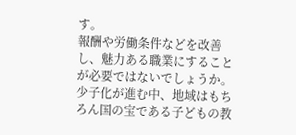す。
報酬や労働条件などを改善し、魅力ある職業にすることが必要ではないでしょうか。
少子化が進む中、地域はもちろん国の宝である子どもの教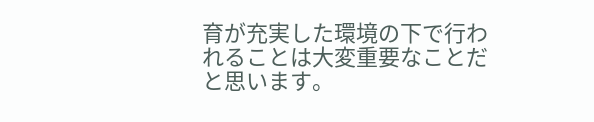育が充実した環境の下で行われることは大変重要なことだと思います。